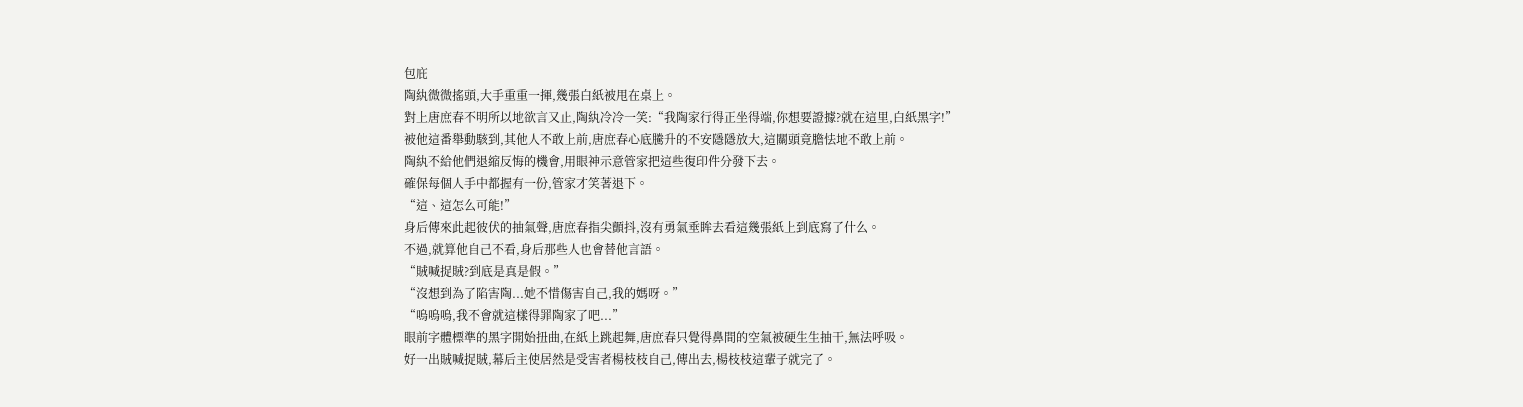包庇
陶紈微微搖頭,大手重重一揮,幾張白紙被甩在桌上。
對上唐庶春不明所以地欲言又止,陶紈冷冷一笑:“我陶家行得正坐得端,你想要證據?就在這里,白紙黑字!”
被他這番舉動駭到,其他人不敢上前,唐庶春心底騰升的不安隱隱放大,這關頭竟膽怯地不敢上前。
陶紈不給他們退縮反悔的機會,用眼神示意管家把這些復印件分發下去。
確保每個人手中都握有一份,管家才笑著退下。
“這、這怎么可能!”
身后傳來此起彼伏的抽氣聲,唐庶春指尖顫抖,沒有勇氣垂眸去看這幾張紙上到底寫了什么。
不過,就算他自己不看,身后那些人也會替他言語。
“賊喊捉賊?到底是真是假。”
“沒想到為了陷害陶...她不惜傷害自己,我的媽呀。”
“嗚嗚嗚,我不會就這樣得罪陶家了吧...”
眼前字體標準的黑字開始扭曲,在紙上跳起舞,唐庶春只覺得鼻間的空氣被硬生生抽干,無法呼吸。
好一出賊喊捉賊,幕后主使居然是受害者楊枝枝自己,傳出去,楊枝枝這輩子就完了。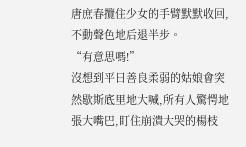唐庶春攬住少女的手臂默默收回,不動聲色地后退半步。
“有意思嗎!”
沒想到平日善良柔弱的姑娘會突然歇斯底里地大喊,所有人驚愕地張大嘴巴,盯住崩潰大哭的楊枝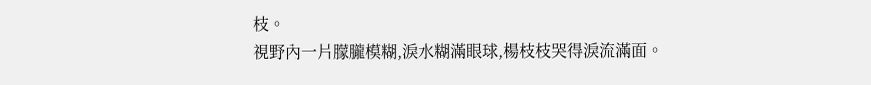枝。
視野內一片朦朧模糊,淚水糊滿眼球,楊枝枝哭得淚流滿面。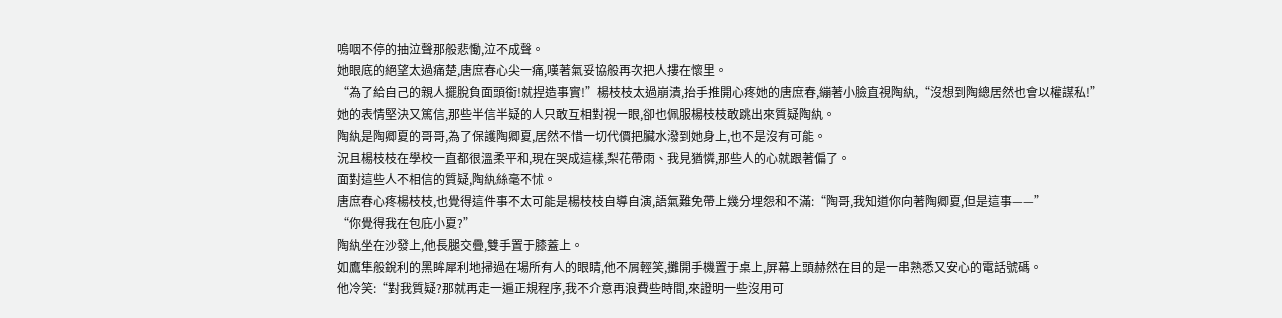嗚咽不停的抽泣聲那般悲慟,泣不成聲。
她眼底的絕望太過痛楚,唐庶春心尖一痛,嘆著氣妥協般再次把人摟在懷里。
“為了給自己的親人擺脫負面頭銜!就捏造事實!”楊枝枝太過崩潰,抬手推開心疼她的唐庶春,繃著小臉直視陶紈,“沒想到陶總居然也會以權謀私!”
她的表情堅決又篤信,那些半信半疑的人只敢互相對視一眼,卻也佩服楊枝枝敢跳出來質疑陶紈。
陶紈是陶卿夏的哥哥,為了保護陶卿夏,居然不惜一切代價把臟水潑到她身上,也不是沒有可能。
況且楊枝枝在學校一直都很溫柔平和,現在哭成這樣,梨花帶雨、我見猶憐,那些人的心就跟著偏了。
面對這些人不相信的質疑,陶紈絲毫不怵。
唐庶春心疼楊枝枝,也覺得這件事不太可能是楊枝枝自導自演,語氣難免帶上幾分埋怨和不滿:“陶哥,我知道你向著陶卿夏,但是這事——”
“你覺得我在包庇小夏?”
陶紈坐在沙發上,他長腿交疊,雙手置于膝蓋上。
如鷹隼般銳利的黑眸犀利地掃過在場所有人的眼睛,他不屑輕笑,攤開手機置于桌上,屏幕上頭赫然在目的是一串熟悉又安心的電話號碼。
他冷笑:“對我質疑?那就再走一遍正規程序,我不介意再浪費些時間,來證明一些沒用可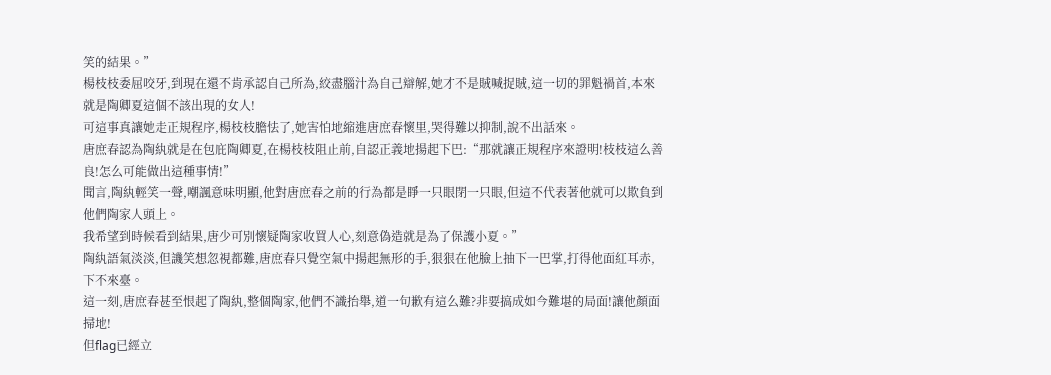笑的結果。”
楊枝枝委屈咬牙,到現在還不肯承認自己所為,絞盡腦汁為自己辯解,她才不是賊喊捉賊,這一切的罪魁禍首,本來就是陶卿夏這個不該出現的女人!
可這事真讓她走正規程序,楊枝枝膽怯了,她害怕地縮進唐庶春懷里,哭得難以抑制,說不出話來。
唐庶春認為陶紈就是在包庇陶卿夏,在楊枝枝阻止前,自認正義地揚起下巴:“那就讓正規程序來證明!枝枝這么善良!怎么可能做出這種事情!”
聞言,陶紈輕笑一聲,嘲諷意味明顯,他對唐庶春之前的行為都是睜一只眼閉一只眼,但這不代表著他就可以欺負到他們陶家人頭上。
我希望到時候看到結果,唐少可別懷疑陶家收買人心,刻意偽造就是為了保護小夏。”
陶紈語氣淡淡,但譏笑想忽視都難,唐庶春只覺空氣中揚起無形的手,狠狠在他臉上抽下一巴掌,打得他面紅耳赤,下不來臺。
這一刻,唐庶春甚至恨起了陶紈,整個陶家,他們不識抬舉,道一句歉有這么難?非要搞成如今難堪的局面!讓他顏面掃地!
但flag已經立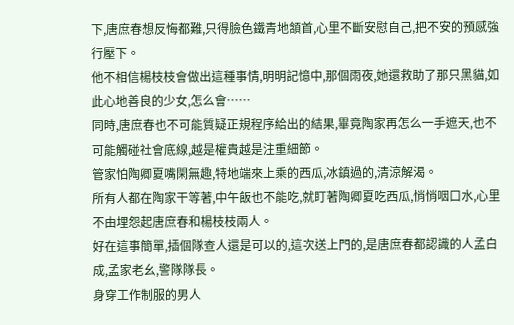下,唐庶春想反悔都難,只得臉色鐵青地頷首,心里不斷安慰自己,把不安的預感強行壓下。
他不相信楊枝枝會做出這種事情,明明記憶中,那個雨夜,她還救助了那只黑貓,如此心地善良的少女,怎么會……
同時,唐庶春也不可能質疑正規程序給出的結果,畢竟陶家再怎么一手遮天,也不可能觸碰社會底線,越是權貴越是注重細節。
管家怕陶卿夏嘴閑無趣,特地端來上乘的西瓜,冰鎮過的,清涼解渴。
所有人都在陶家干等著,中午飯也不能吃,就盯著陶卿夏吃西瓜,悄悄咽口水,心里不由埋怨起唐庶春和楊枝枝兩人。
好在這事簡單,插個隊查人還是可以的,這次送上門的,是唐庶春都認識的人孟白成,孟家老幺,警隊隊長。
身穿工作制服的男人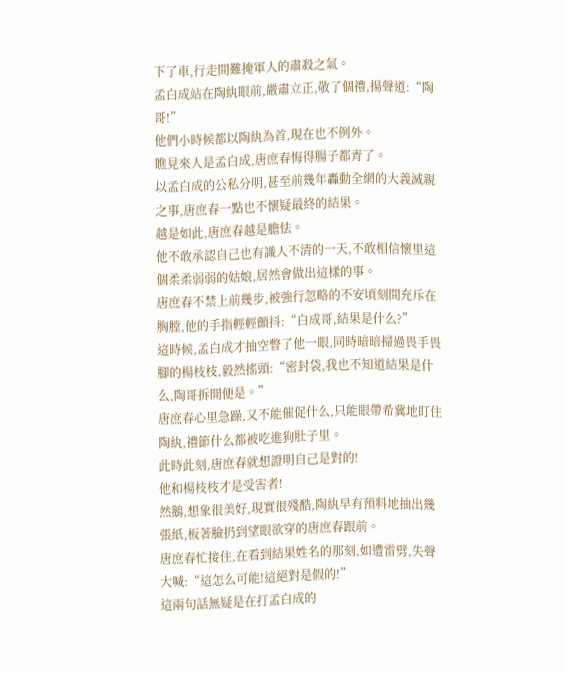下了車,行走間難掩軍人的肅殺之氣。
孟白成站在陶紈眼前,嚴肅立正,敬了個禮,揚聲道:“陶哥!”
他們小時候都以陶紈為首,現在也不例外。
瞧見來人是孟白成,唐庶春悔得腸子都青了。
以孟白成的公私分明,甚至前幾年轟動全網的大義滅親之事,唐庶春一點也不懷疑最終的結果。
越是如此,唐庶春越是膽怯。
他不敢承認自己也有識人不清的一天,不敢相信懷里這個柔柔弱弱的姑娘,居然會做出這樣的事。
唐庶春不禁上前幾步,被強行忽略的不安頃刻間充斥在胸膛,他的手指輕輕顫抖:“白成哥,結果是什么?”
這時候,孟白成才抽空瞥了他一眼,同時暗暗掃過畏手畏腳的楊枝枝,毅然搖頭:“密封袋,我也不知道結果是什么,陶哥拆開便是。”
唐庶春心里急躁,又不能催促什么,只能眼帶希冀地盯住陶紈,禮節什么都被吃進狗肚子里。
此時此刻,唐庶春就想證明自己是對的!
他和楊枝枝才是受害者!
然鵝,想象很美好,現實很殘酷,陶紈早有預料地抽出幾張紙,板著臉扔到望眼欲穿的唐庶春跟前。
唐庶春忙接住,在看到結果姓名的那刻,如遭雷劈,失聲大喊:“這怎么可能!這絕對是假的!”
這兩句話無疑是在打孟白成的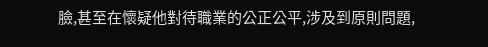臉,甚至在懷疑他對待職業的公正公平,涉及到原則問題,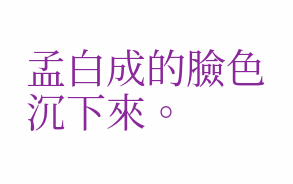孟白成的臉色沉下來。